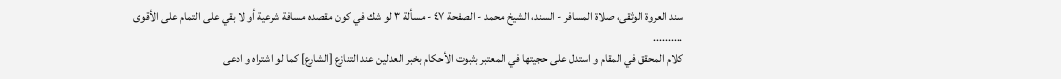سند العروة الوثقى، صلاة المسافر - السند، الشيخ محمد - الصفحة ٤٧ - مسألة ٣ لو شك في كون مقصده مسافة شرعية أو لا بقي على التمام على الأقوى
..........
كلام المحقق في المقام و استدل على حجيتها في المعتبر بثبوت الأحكام بخبر العدلين عند التنازع [الشارع] كما لو اشتراه و ادعى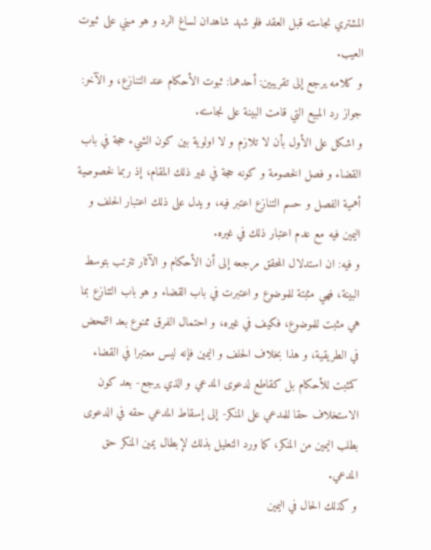المشتري نجاسته قبل العقد فلو شهد شاهدان لساغ الرد و هو مبني على ثبوت العيب.
و كلامه يرجع إلى تقريبين: أحدهما: ثبوت الأحكام عند التنازع، و الآخر:
جواز رد المبيع التي قامت البينة على نجاسته.
و اشكل على الأول بأن لا تلازم و لا اولوية بين كون الشيء حجة في باب القضاء و فصل الخصومة و كونه حجة في غير ذلك المقام، إذ ربما لخصوصية أهمية الفصل و حسم التنازع اعتبر فيه، و يدل على ذلك اعتبار الحلف و اليمين فيه مع عدم اعتبار ذلك في غيره.
و فيه: ان استدلال المحقق مرجعه إلى أن الأحكام و الآثار تترتب بتوسط البينة، فهي مثبتة للموضوع و اعتبرت في باب القضاء و هو باب التنازع بما هي مثبت للموضوع، فكيف في غيره، و احتمال الفرق ممنوع بعد التمحض في الطريقية، و هذا بخلاف الحلف و اليمين فإنه ليس معتبرا في القضاء كمثبت للأحكام بل كقاطع لدعوى المدعي و الذي يرجع- بعد كون الاستخلاف حقا للمدعي على المنكر- إلى إسقاط المدعي حقه في الدعوى بطلب اليمين من المنكر، كما ورد التعليل بذلك لإبطال يمين المنكر حق المدعي.
و كذلك الحال في اليمين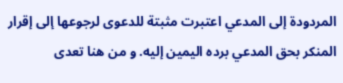المردودة إلى المدعي اعتبرت مثبتة للدعوى لرجوعها إلى إقرار المنكر بحق المدعي برده اليمين إليه. و من هنا تعدى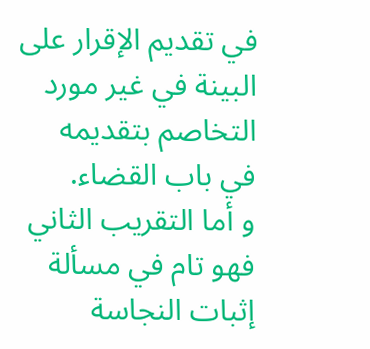في تقديم الإقرار على البينة في غير مورد التخاصم بتقديمه في باب القضاء.
و أما التقريب الثاني فهو تام في مسألة إثبات النجاسة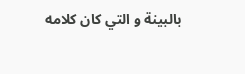بالبينة و التي كان كلامه